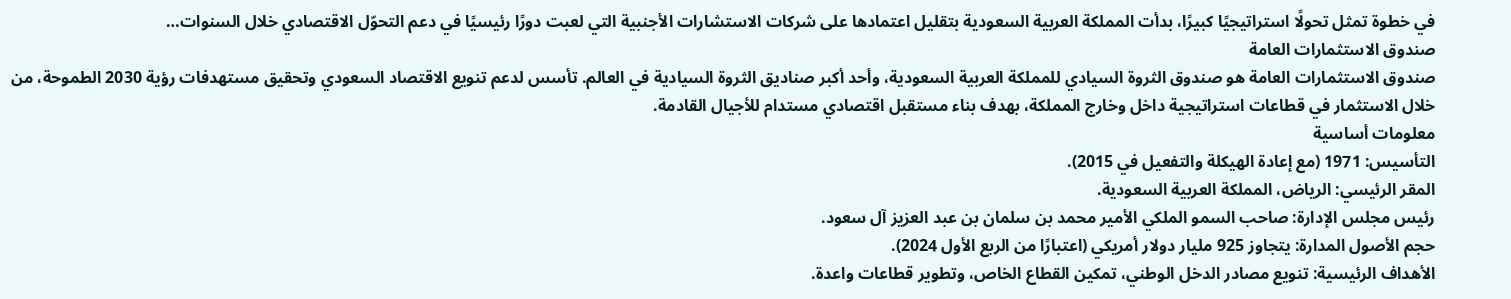في خطوة تمثل تحولًا استراتيجيًا كبيرًا، بدأت المملكة العربية السعودية بتقليل اعتمادها على شركات الاستشارات الأجنبية التي لعبت دورًا رئيسيًا في دعم التحوّل الاقتصادي خلال السنوات…
صندوق الاستثمارات العامة
صندوق الاستثمارات العامة هو صندوق الثروة السيادي للمملكة العربية السعودية، وأحد أكبر صناديق الثروة السيادية في العالم. تأسس لدعم تنويع الاقتصاد السعودي وتحقيق مستهدفات رؤية 2030 الطموحة، من خلال الاستثمار في قطاعات استراتيجية داخل وخارج المملكة، بهدف بناء مستقبل اقتصادي مستدام للأجيال القادمة.
معلومات أساسية
التأسيس: 1971 (مع إعادة الهيكلة والتفعيل في 2015).
المقر الرئيسي: الرياض، المملكة العربية السعودية.
رئيس مجلس الإدارة: صاحب السمو الملكي الأمير محمد بن سلمان بن عبد العزيز آل سعود.
حجم الأصول المدارة: يتجاوز 925 مليار دولار أمريكي (اعتبارًا من الربع الأول 2024).
الأهداف الرئيسية: تنويع مصادر الدخل الوطني، تمكين القطاع الخاص، وتطوير قطاعات واعدة.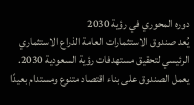دوره المحوري في رؤية 2030
يُعد صندوق الاستثمارات العامة الذراع الاستثماري الرئيسي لتحقيق مستهدفات رؤية السعودية 2030. يعمل الصندوق على بناء اقتصاد متنوع ومستدام بعيدًا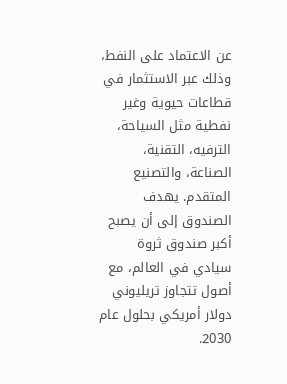عن الاعتماد على النفط، وذلك عبر الاستثمار في قطاعات حيوية وغير نفطية مثل السياحة، الترفيه، التقنية، الصناعة، والتصنيع المتقدم. يهدف الصندوق إلى أن يصبح أكبر صندوق ثروة سيادي في العالم، مع أصول تتجاوز تريليوني دولار أمريكي بحلول عام 2030.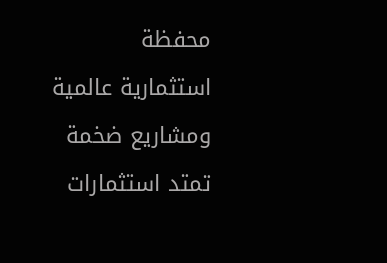محفظة استثمارية عالمية ومشاريع ضخمة
تمتد استثمارات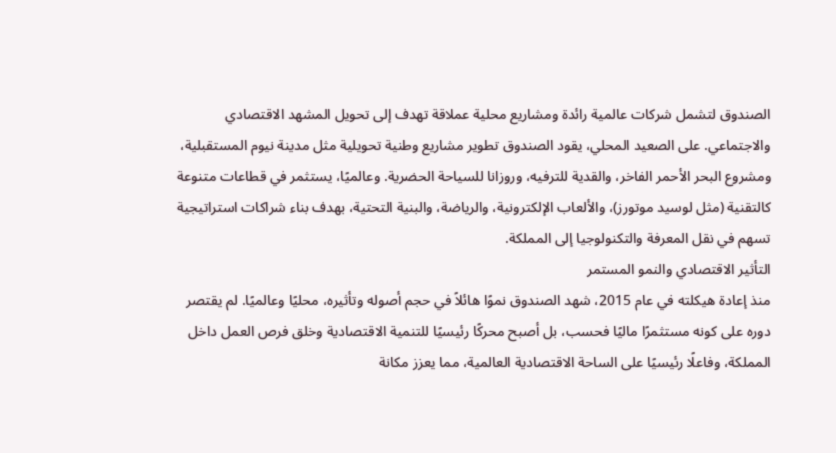الصندوق لتشمل شركات عالمية رائدة ومشاريع محلية عملاقة تهدف إلى تحويل المشهد الاقتصادي والاجتماعي. على الصعيد المحلي، يقود الصندوق تطوير مشاريع وطنية تحويلية مثل مدينة نيوم المستقبلية، ومشروع البحر الأحمر الفاخر، والقدية للترفيه، وروزانا للسياحة الحضرية. وعالميًا، يستثمر في قطاعات متنوعة كالتقنية (مثل لوسيد موتورز)، والألعاب الإلكترونية، والرياضة، والبنية التحتية، بهدف بناء شراكات استراتيجية تسهم في نقل المعرفة والتكنولوجيا إلى المملكة.
التأثير الاقتصادي والنمو المستمر
منذ إعادة هيكلته في عام 2015، شهد الصندوق نموًا هائلاً في حجم أصوله وتأثيره، محليًا وعالميًا. لم يقتصر دوره على كونه مستثمرًا ماليًا فحسب، بل أصبح محركًا رئيسيًا للتنمية الاقتصادية وخلق فرص العمل داخل المملكة، وفاعلًا رئيسيًا على الساحة الاقتصادية العالمية، مما يعزز مكانة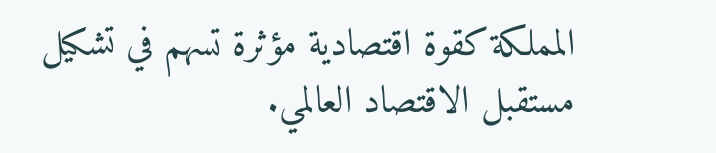المملكة كقوة اقتصادية مؤثرة تسهم في تشكيل مستقبل الاقتصاد العالمي.